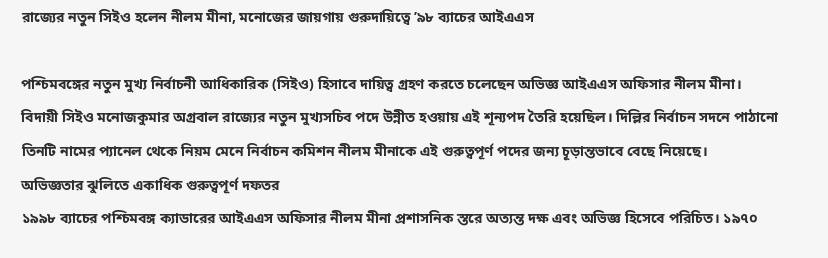রাজ্যের নতুন সিইও হলেন নীলম মীনা, মনোজের জায়গায় গুরুদায়িত্বে ’৯৮ ব্যাচের আইএএস

পশ্চিমবঙ্গের নতুন মুখ্য নির্বাচনী আধিকারিক (সিইও) হিসাবে দায়িত্ব গ্রহণ করতে চলেছেন অভিজ্ঞ আইএএস অফিসার নীলম মীনা। বিদায়ী সিইও মনোজকুমার অগ্রবাল রাজ্যের নতুন মুখ্যসচিব পদে উন্নীত হওয়ায় এই শূন্যপদ তৈরি হয়েছিল। দিল্লির নির্বাচন সদনে পাঠানো তিনটি নামের প্যানেল থেকে নিয়ম মেনে নির্বাচন কমিশন নীলম মীনাকে এই গুরুত্বপূর্ণ পদের জন্য চূড়ান্তভাবে বেছে নিয়েছে।
অভিজ্ঞতার ঝুলিতে একাধিক গুরুত্বপূর্ণ দফতর
১৯৯৮ ব্যাচের পশ্চিমবঙ্গ ক্যাডারের আইএএস অফিসার নীলম মীনা প্রশাসনিক স্তরে অত্যন্ত দক্ষ এবং অভিজ্ঞ হিসেবে পরিচিত। ১৯৭০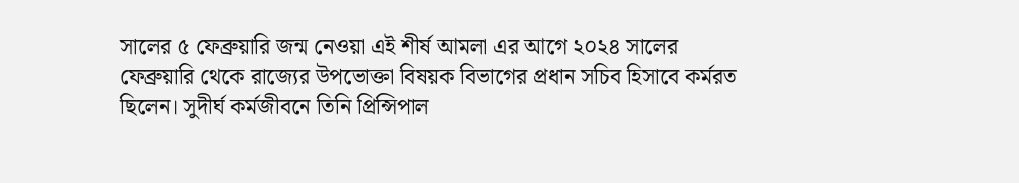সালের ৫ ফেব্রুয়ারি জন্ম নেওয়া এই শীর্ষ আমলা এর আগে ২০২৪ সালের ফেব্রুয়ারি থেকে রাজ্যের উপভোক্তা বিষয়ক বিভাগের প্রধান সচিব হিসাবে কর্মরত ছিলেন। সুদীর্ঘ কর্মজীবনে তিনি প্রিন্সিপাল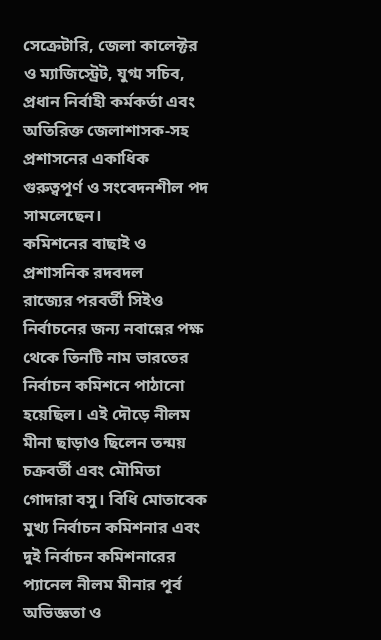সেক্রেটারি, জেলা কালেক্টর ও ম্যাজিস্ট্রেট, যুগ্ম সচিব, প্রধান নির্বাহী কর্মকর্তা এবং অতিরিক্ত জেলাশাসক-সহ প্রশাসনের একাধিক গুরুত্বপূর্ণ ও সংবেদনশীল পদ সামলেছেন।
কমিশনের বাছাই ও প্রশাসনিক রদবদল
রাজ্যের পরবর্তী সিইও নির্বাচনের জন্য নবান্নের পক্ষ থেকে তিনটি নাম ভারতের নির্বাচন কমিশনে পাঠানো হয়েছিল। এই দৌড়ে নীলম মীনা ছাড়াও ছিলেন তন্ময় চক্রবর্তী এবং মৌমিতা গোদারা বসু। বিধি মোতাবেক মুখ্য নির্বাচন কমিশনার এবং দুই নির্বাচন কমিশনারের প্যানেল নীলম মীনার পূর্ব অভিজ্ঞতা ও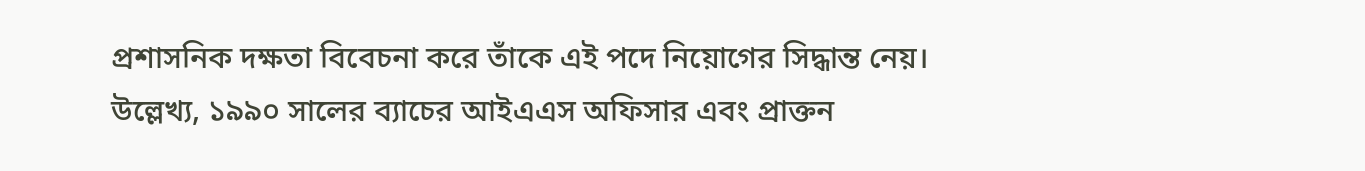প্রশাসনিক দক্ষতা বিবেচনা করে তাঁকে এই পদে নিয়োগের সিদ্ধান্ত নেয়। উল্লেখ্য, ১৯৯০ সালের ব্যাচের আইএএস অফিসার এবং প্রাক্তন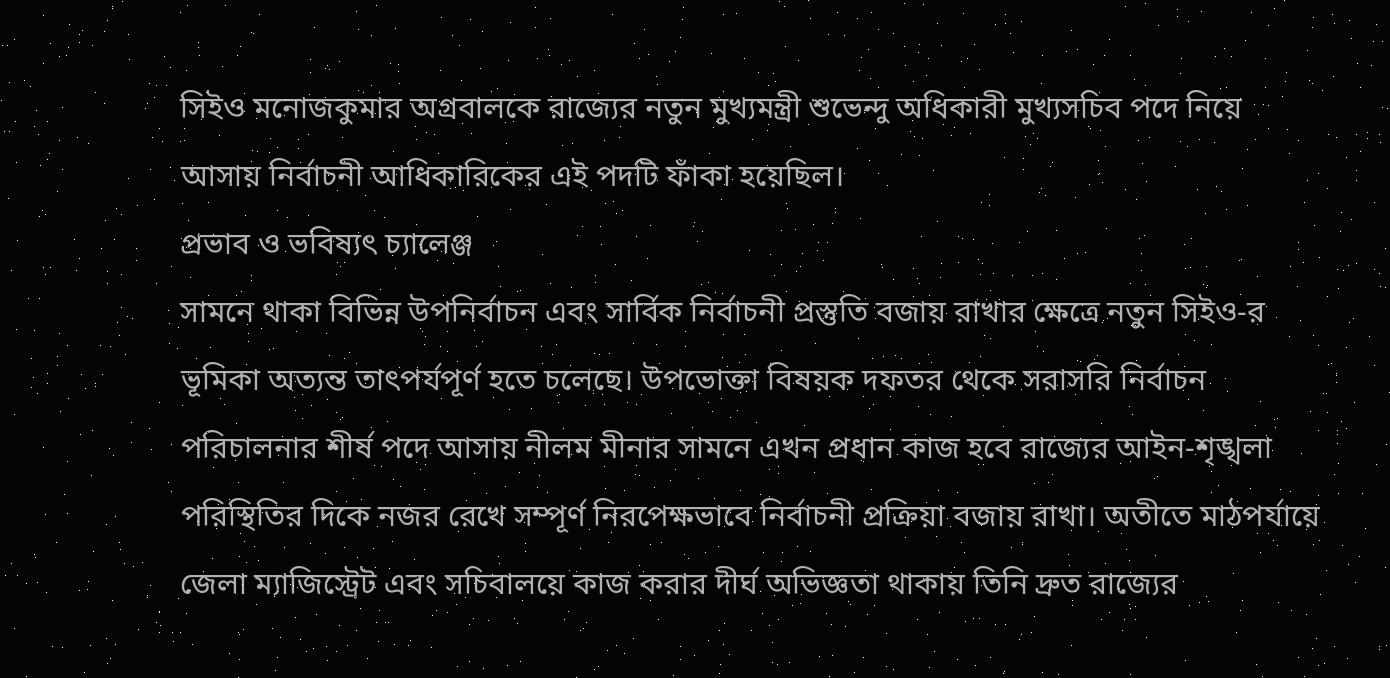সিইও মনোজকুমার অগ্রবালকে রাজ্যের নতুন মুখ্যমন্ত্রী শুভেন্দু অধিকারী মুখ্যসচিব পদে নিয়ে আসায় নির্বাচনী আধিকারিকের এই পদটি ফাঁকা হয়েছিল।
প্রভাব ও ভবিষ্যৎ চ্যালেঞ্জ
সামনে থাকা বিভিন্ন উপনির্বাচন এবং সার্বিক নির্বাচনী প্রস্তুতি বজায় রাখার ক্ষেত্রে নতুন সিইও-র ভূমিকা অত্যন্ত তাৎপর্যপূর্ণ হতে চলেছে। উপভোক্তা বিষয়ক দফতর থেকে সরাসরি নির্বাচন পরিচালনার শীর্ষ পদে আসায় নীলম মীনার সামনে এখন প্রধান কাজ হবে রাজ্যের আইন-শৃঙ্খলা পরিস্থিতির দিকে নজর রেখে সম্পূর্ণ নিরপেক্ষভাবে নির্বাচনী প্রক্রিয়া বজায় রাখা। অতীতে মাঠপর্যায়ে জেলা ম্যাজিস্ট্রেট এবং সচিবালয়ে কাজ করার দীর্ঘ অভিজ্ঞতা থাকায় তিনি দ্রুত রাজ্যের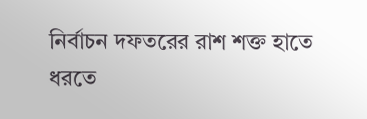নির্বাচন দফতরের রাশ শক্ত হাতে ধরতে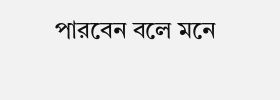পারবেন বলে মনে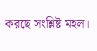করছে সংশ্লিষ্ট মহল।